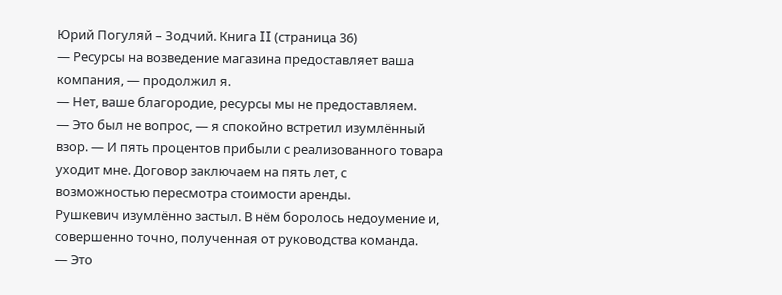Юрий Погуляй – Зодчий. Книга II (страница 36)
— Ресурсы на возведение магазина предоставляет ваша компания, — продолжил я.
— Нет, ваше благородие, ресурсы мы не предоставляем.
— Это был не вопрос, — я спокойно встретил изумлённый взор. — И пять процентов прибыли с реализованного товара уходит мне. Договор заключаем на пять лет, с возможностью пересмотра стоимости аренды.
Рушкевич изумлённо застыл. В нём боролось недоумение и, совершенно точно, полученная от руководства команда.
— Это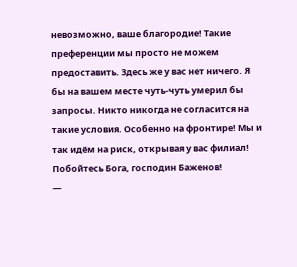невозможно, ваше благородие! Такие преференции мы просто не можем предоставить. Здесь же у вас нет ничего. Я бы на вашем месте чуть-чуть умерил бы запросы. Никто никогда не согласится на такие условия. Особенно на фронтире! Мы и так идём на риск, открывая у вас филиал! Побойтесь Бога, господин Баженов!
—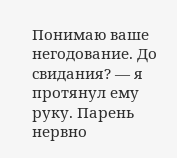Понимаю ваше негодование. До свидания? — я протянул ему руку. Парень нервно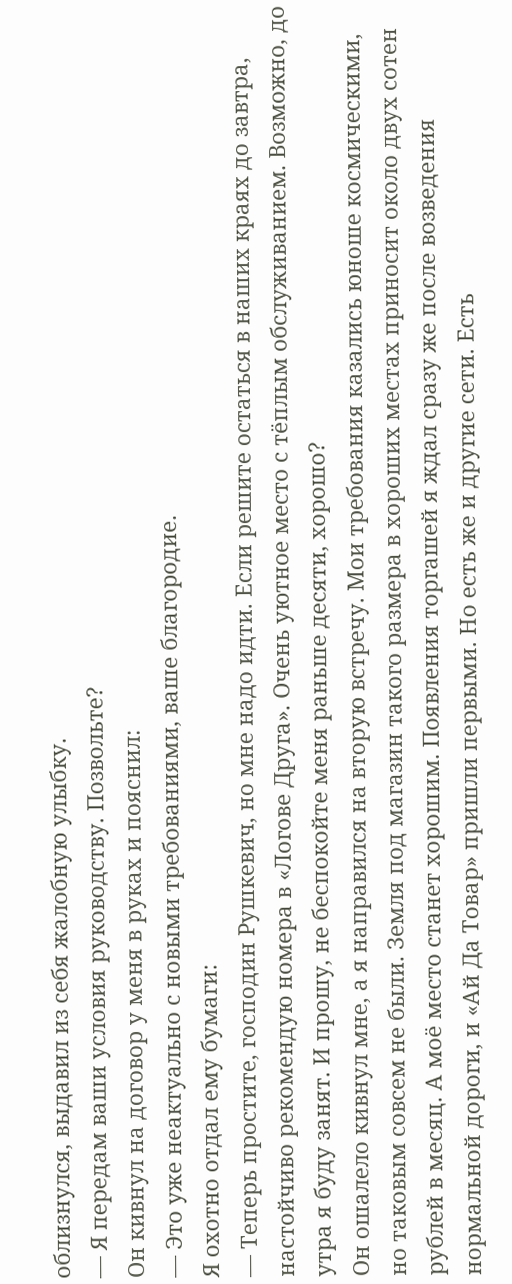облизнулся, выдавил из себя жалобную улыбку.
— Я передам ваши условия руководству. Позвольте?
Он кивнул на договор у меня в руках и пояснил:
— Это уже неактуально с новыми требованиями, ваше благородие.
Я охотно отдал ему бумаги:
— Теперь простите, господин Рушкевич, но мне надо идти. Если решите остаться в наших краях до завтра, настойчиво рекомендую номера в «Логове Друга». Очень уютное место с тёплым обслуживанием. Возможно, до утра я буду занят. И прошу, не беспокойте меня раньше десяти, хорошо?
Он ошалело кивнул мне, а я направился на вторую встречу. Мои требования казались юноше космическими, но таковым совсем не были. Земля под магазин такого размера в хороших местах приносит около двух сотен рублей в месяц. А моё место станет хорошим. Появления торгашей я ждал сразу же после возведения нормальной дороги, и «Ай Да Товар» пришли первыми. Но есть же и другие сети. Есть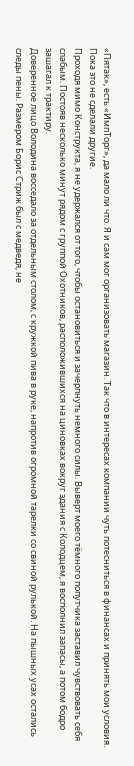«Пятак», есть «ИмпТорг», да мало ли что. Я и сам мог организовать магазин. Так что в интересах компании чуть потесниться в финансах и принять мои условия. Пока это не сделали другие.
Проходя мимо Конструкта, я не удержался от того, чтобы остановиться и зачерпнуть немного силы. Выверт моего тёмного попутчика заставил чувствовать себя слабым. Постояв несколько минут рядом с группой Охотников, расположившихся на циновках вокруг здания с Колодцем, я восполнил запасы, а потом бодро зашагал к трактиру.
Доверенное лицо Володина восседало за отдельным столом, с кружкой пива в руке, напротив огромной тарелки со свиной рулькой. На пышных усах остались следы пены. Размером Борис Стриж был с медведя, не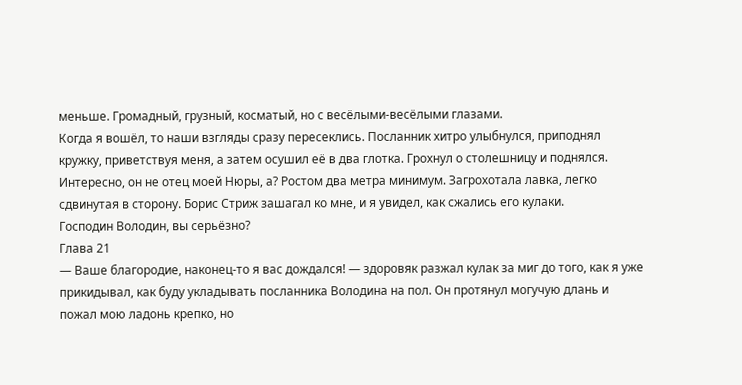меньше. Громадный, грузный, косматый, но с весёлыми-весёлыми глазами.
Когда я вошёл, то наши взгляды сразу пересеклись. Посланник хитро улыбнулся, приподнял кружку, приветствуя меня, а затем осушил её в два глотка. Грохнул о столешницу и поднялся. Интересно, он не отец моей Нюры, а? Ростом два метра минимум. Загрохотала лавка, легко сдвинутая в сторону. Борис Стриж зашагал ко мне, и я увидел, как сжались его кулаки.
Господин Володин, вы серьёзно?
Глава 21
— Ваше благородие, наконец-то я вас дождался! — здоровяк разжал кулак за миг до того, как я уже прикидывал, как буду укладывать посланника Володина на пол. Он протянул могучую длань и пожал мою ладонь крепко, но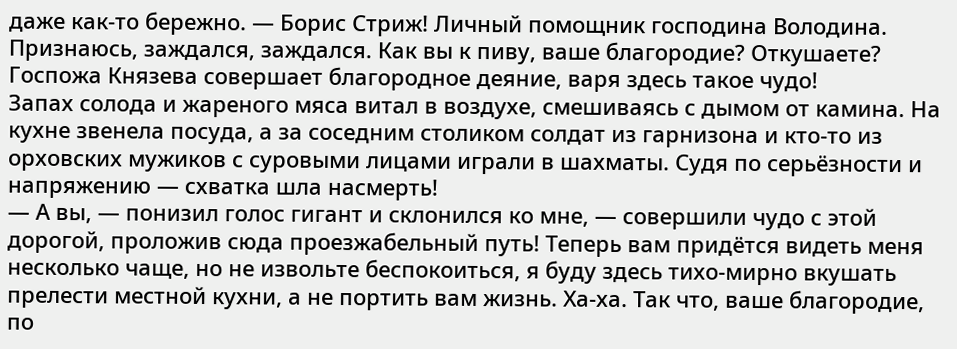даже как-то бережно. — Борис Стриж! Личный помощник господина Володина. Признаюсь, заждался, заждался. Как вы к пиву, ваше благородие? Откушаете? Госпожа Князева совершает благородное деяние, варя здесь такое чудо!
Запах солода и жареного мяса витал в воздухе, смешиваясь с дымом от камина. На кухне звенела посуда, а за соседним столиком солдат из гарнизона и кто-то из орховских мужиков с суровыми лицами играли в шахматы. Судя по серьёзности и напряжению — схватка шла насмерть!
— А вы, — понизил голос гигант и склонился ко мне, — совершили чудо с этой дорогой, проложив сюда проезжабельный путь! Теперь вам придётся видеть меня несколько чаще, но не извольте беспокоиться, я буду здесь тихо-мирно вкушать прелести местной кухни, а не портить вам жизнь. Ха-ха. Так что, ваше благородие, по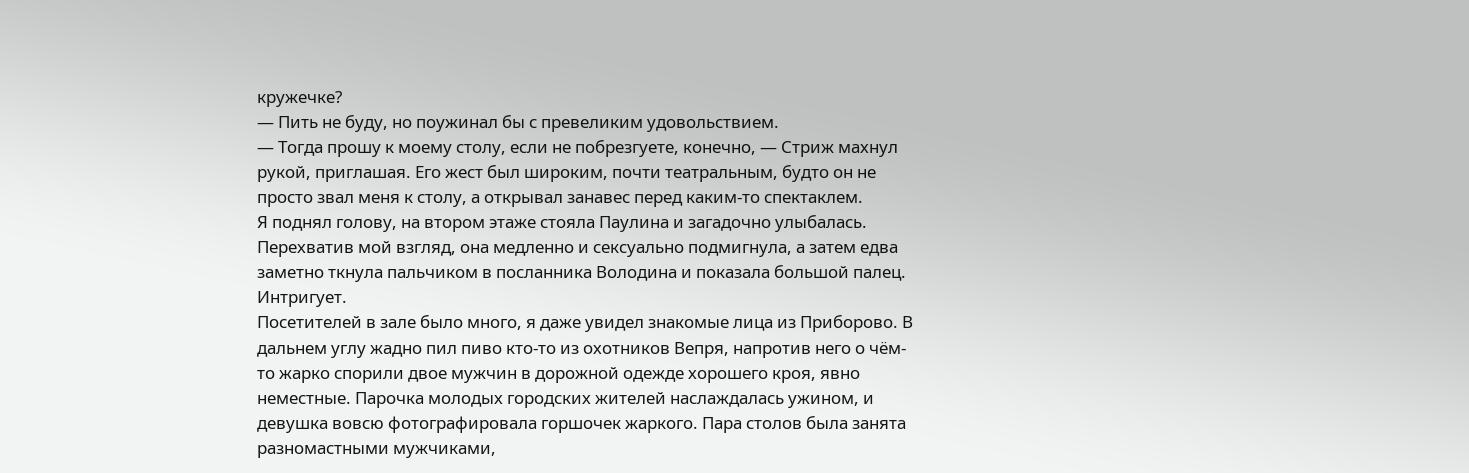кружечке?
— Пить не буду, но поужинал бы с превеликим удовольствием.
— Тогда прошу к моему столу, если не побрезгуете, конечно, — Стриж махнул рукой, приглашая. Его жест был широким, почти театральным, будто он не просто звал меня к столу, а открывал занавес перед каким-то спектаклем.
Я поднял голову, на втором этаже стояла Паулина и загадочно улыбалась. Перехватив мой взгляд, она медленно и сексуально подмигнула, а затем едва заметно ткнула пальчиком в посланника Володина и показала большой палец.
Интригует.
Посетителей в зале было много, я даже увидел знакомые лица из Приборово. В дальнем углу жадно пил пиво кто-то из охотников Вепря, напротив него о чём-то жарко спорили двое мужчин в дорожной одежде хорошего кроя, явно неместные. Парочка молодых городских жителей наслаждалась ужином, и девушка вовсю фотографировала горшочек жаркого. Пара столов была занята разномастными мужчиками,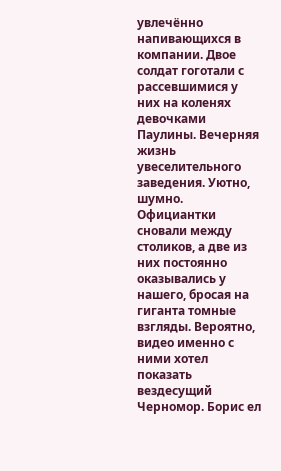увлечённо напивающихся в компании. Двое солдат гоготали с рассевшимися у них на коленях девочками Паулины. Вечерняя жизнь увеселительного заведения. Уютно, шумно.
Официантки сновали между столиков, а две из них постоянно оказывались у нашего, бросая на гиганта томные взгляды. Вероятно, видео именно с ними хотел показать вездесущий Черномор. Борис ел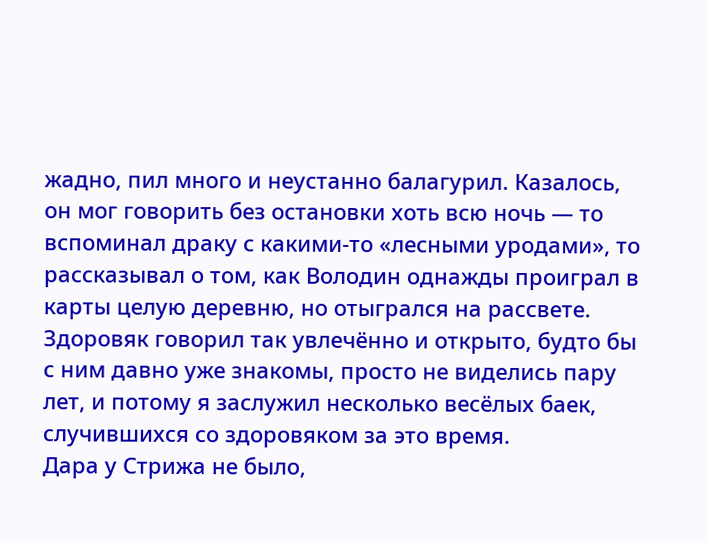жадно, пил много и неустанно балагурил. Казалось, он мог говорить без остановки хоть всю ночь — то вспоминал драку с какими-то «лесными уродами», то рассказывал о том, как Володин однажды проиграл в карты целую деревню, но отыгрался на рассвете. Здоровяк говорил так увлечённо и открыто, будто бы с ним давно уже знакомы, просто не виделись пару лет, и потому я заслужил несколько весёлых баек, случившихся со здоровяком за это время.
Дара у Стрижа не было,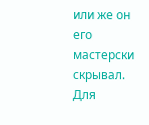или же он его мастерски скрывал. Для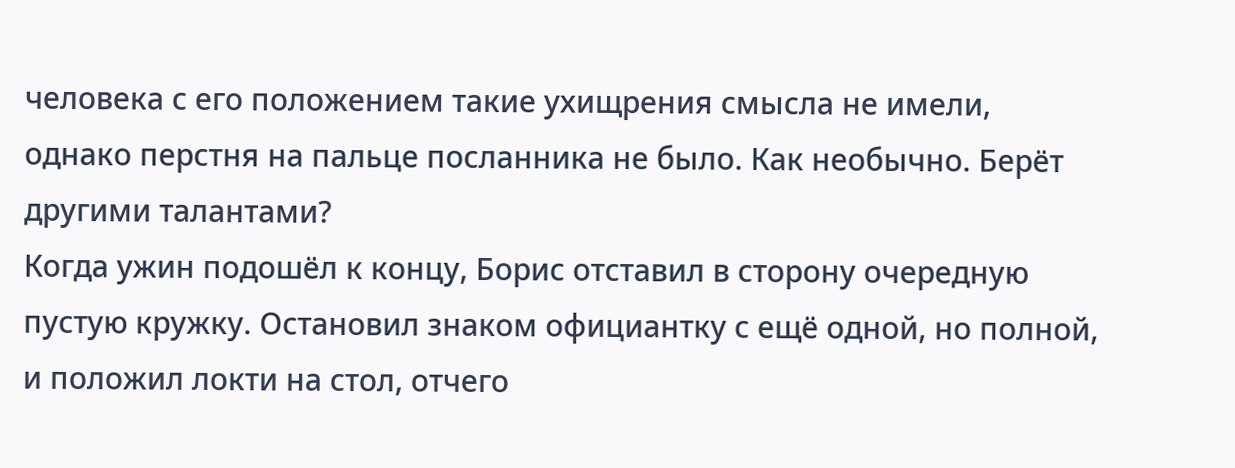человека с его положением такие ухищрения смысла не имели, однако перстня на пальце посланника не было. Как необычно. Берёт другими талантами?
Когда ужин подошёл к концу, Борис отставил в сторону очередную пустую кружку. Остановил знаком официантку с ещё одной, но полной, и положил локти на стол, отчего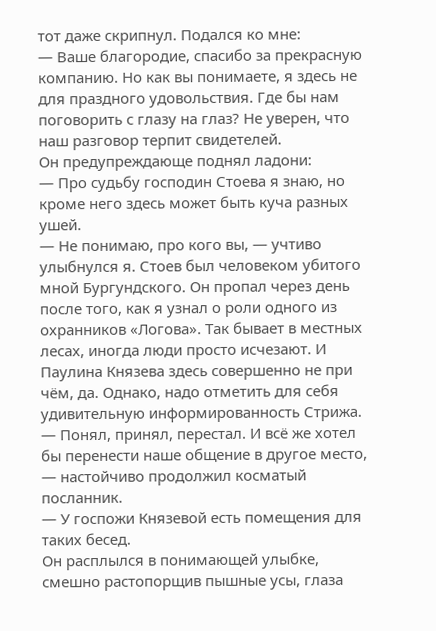тот даже скрипнул. Подался ко мне:
— Ваше благородие, спасибо за прекрасную компанию. Но как вы понимаете, я здесь не для праздного удовольствия. Где бы нам поговорить с глазу на глаз? Не уверен, что наш разговор терпит свидетелей.
Он предупреждающе поднял ладони:
— Про судьбу господин Стоева я знаю, но кроме него здесь может быть куча разных ушей.
— Не понимаю, про кого вы, — учтиво улыбнулся я. Стоев был человеком убитого мной Бургундского. Он пропал через день после того, как я узнал о роли одного из охранников «Логова». Так бывает в местных лесах, иногда люди просто исчезают. И Паулина Князева здесь совершенно не при чём, да. Однако, надо отметить для себя удивительную информированность Стрижа.
— Понял, принял, перестал. И всё же хотел бы перенести наше общение в другое место, — настойчиво продолжил косматый посланник.
— У госпожи Князевой есть помещения для таких бесед.
Он расплылся в понимающей улыбке, смешно растопорщив пышные усы, глаза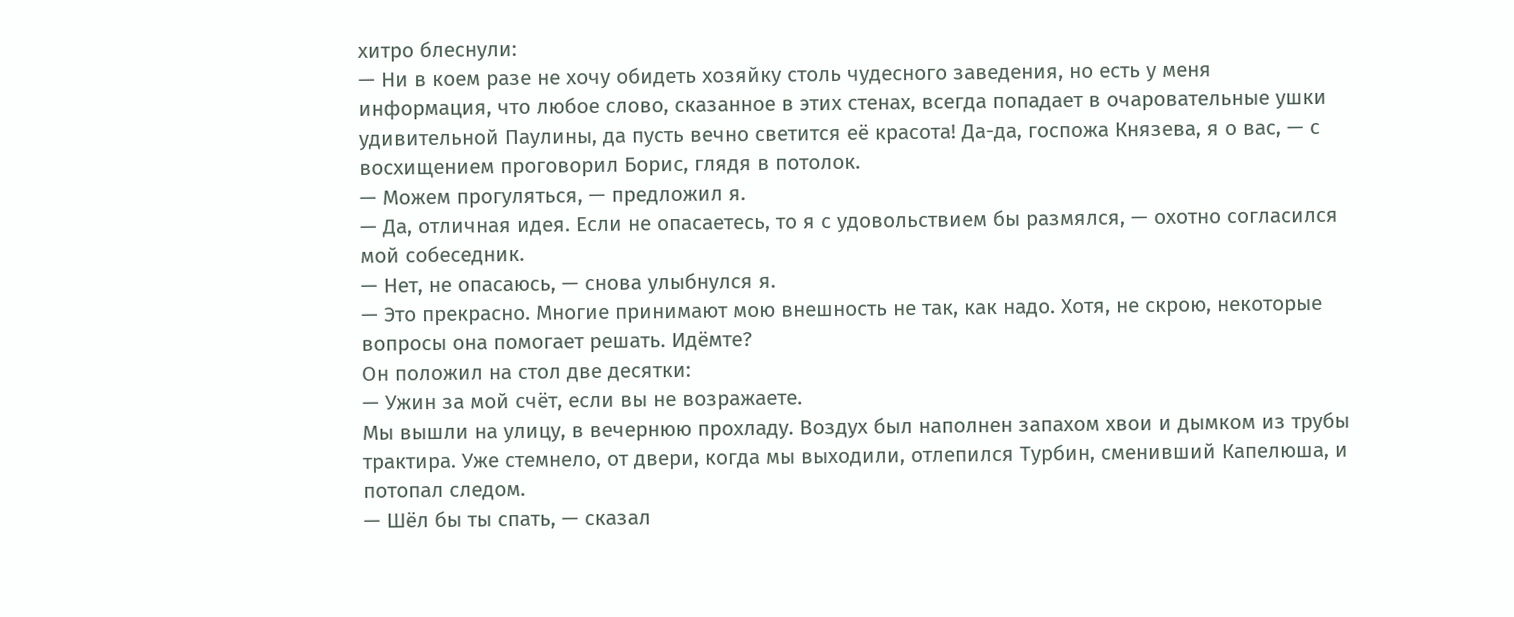хитро блеснули:
— Ни в коем разе не хочу обидеть хозяйку столь чудесного заведения, но есть у меня информация, что любое слово, сказанное в этих стенах, всегда попадает в очаровательные ушки удивительной Паулины, да пусть вечно светится её красота! Да-да, госпожа Князева, я о вас, — с восхищением проговорил Борис, глядя в потолок.
— Можем прогуляться, — предложил я.
— Да, отличная идея. Если не опасаетесь, то я с удовольствием бы размялся, — охотно согласился мой собеседник.
— Нет, не опасаюсь, — снова улыбнулся я.
— Это прекрасно. Многие принимают мою внешность не так, как надо. Хотя, не скрою, некоторые вопросы она помогает решать. Идёмте?
Он положил на стол две десятки:
— Ужин за мой счёт, если вы не возражаете.
Мы вышли на улицу, в вечернюю прохладу. Воздух был наполнен запахом хвои и дымком из трубы трактира. Уже стемнело, от двери, когда мы выходили, отлепился Турбин, сменивший Капелюша, и потопал следом.
— Шёл бы ты спать, — сказал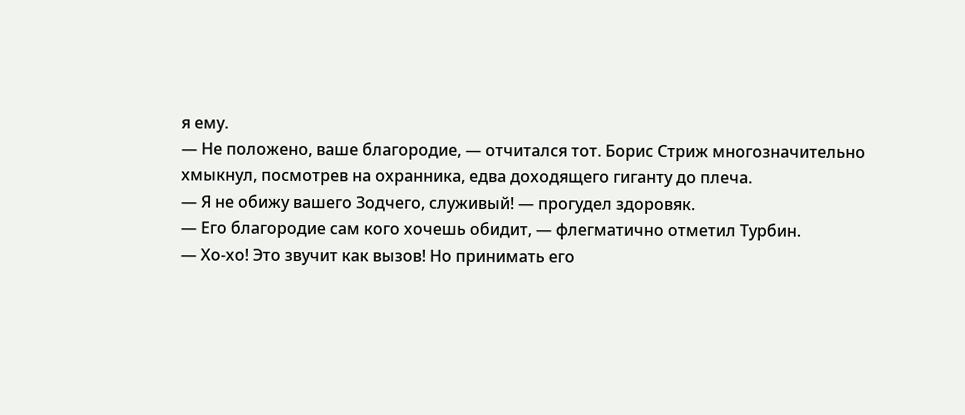я ему.
— Не положено, ваше благородие, — отчитался тот. Борис Стриж многозначительно хмыкнул, посмотрев на охранника, едва доходящего гиганту до плеча.
— Я не обижу вашего Зодчего, служивый! — прогудел здоровяк.
— Его благородие сам кого хочешь обидит, — флегматично отметил Турбин.
— Хо-хо! Это звучит как вызов! Но принимать его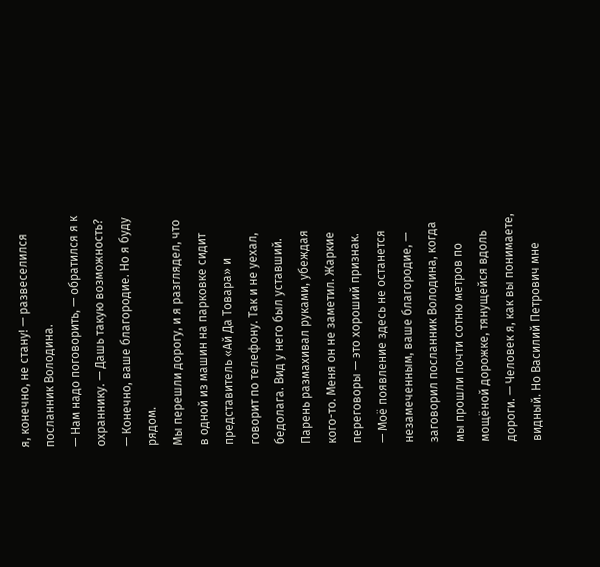я, конечно, не стану! — развеселился посланник Володина.
— Нам надо поговорить, — обратился я к охраннику. — Дашь такую возможность?
— Конечно, ваше благородие. Но я буду рядом.
Мы перешли дорогу, и я разглядел, что в одной из машин на парковке сидит представитель «Ай Да Товара» и говорит по телефону. Так и не уехал, бедолага. Вид у него был уставший. Парень размахивал руками, убеждая кого-то. Меня он не заметил. Жаркие переговоры — это хороший признак.
— Моё появление здесь не останется незамеченным, ваше благородие, — заговорил посланник Володина, когда мы прошли почти сотню метров по мощёной дорожке, тянущейся вдоль дороги. — Человек я, как вы понимаете, видный. Но Василий Петрович мне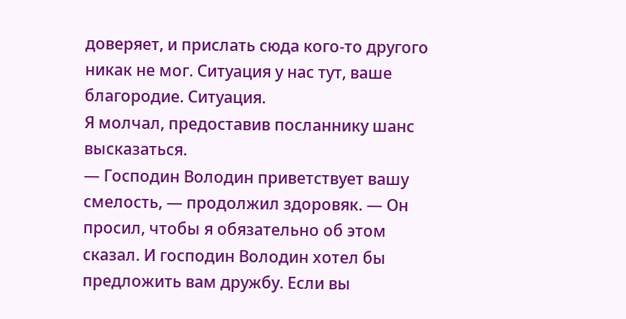доверяет, и прислать сюда кого-то другого никак не мог. Ситуация у нас тут, ваше благородие. Ситуация.
Я молчал, предоставив посланнику шанс высказаться.
— Господин Володин приветствует вашу смелость, — продолжил здоровяк. — Он просил, чтобы я обязательно об этом сказал. И господин Володин хотел бы предложить вам дружбу. Если вы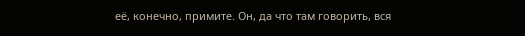её, конечно, примите. Он, да что там говорить, вся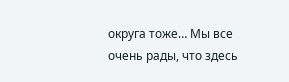округа тоже… Мы все очень рады, что здесь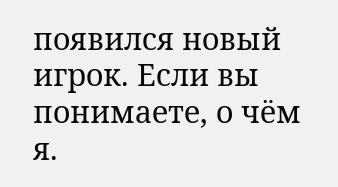появился новый игрок. Если вы понимаете, о чём я.